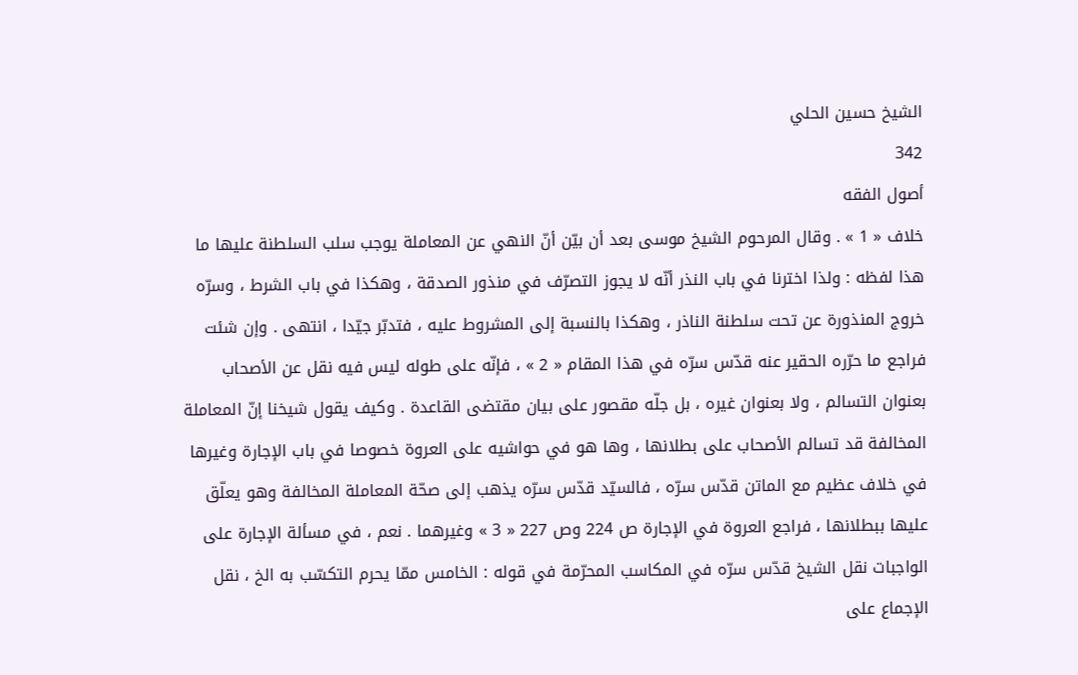الشيخ حسين الحلي
342
أصول الفقه
خلاف « 1 » . وقال المرحوم الشيخ موسى بعد أن بيّن أنّ النهي عن المعاملة يوجب سلب السلطنة عليها ما هذا لفظه : ولذا اخترنا في باب النذر أنّه لا يجوز التصرّف في منذور الصدقة ، وهكذا في باب الشرط ، وسرّه خروج المنذورة عن تحت سلطنة الناذر ، وهكذا بالنسبة إلى المشروط عليه ، فتدبّر جيّدا ، انتهى . وإن شئت فراجع ما حرّره الحقير عنه قدّس سرّه في هذا المقام « 2 » ، فإنّه على طوله ليس فيه نقل عن الأصحاب بعنوان التسالم ، ولا بعنوان غيره ، بل جلّه مقصور على بيان مقتضى القاعدة . وكيف يقول شيخنا إنّ المعاملة المخالفة قد تسالم الأصحاب على بطلانها ، وها هو في حواشيه على العروة خصوصا في باب الإجارة وغيرها في خلاف عظيم مع الماتن قدّس سرّه ، فالسيّد قدّس سرّه يذهب إلى صحّة المعاملة المخالفة وهو يعلّق عليها ببطلانها ، فراجع العروة في الإجارة ص 224 وص 227 « 3 » وغيرهما . نعم ، في مسألة الإجارة على الواجبات نقل الشيخ قدّس سرّه في المكاسب المحرّمة في قوله : الخامس ممّا يحرم التكسّب به الخ ، نقل الإجماع على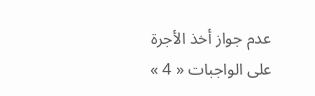عدم جواز أخذ الأجرة على الواجبات « 4 »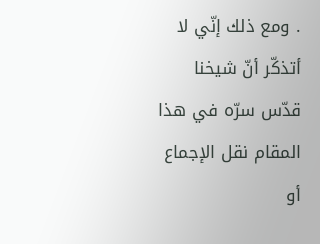. ومع ذلك إنّي لا أتذكّر أنّ شيخنا قدّس سرّه في هذا المقام نقل الإجماع أو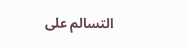التسالم على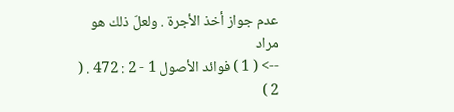عدم جواز أخذ الأجرة . ولعلّ ذلك هو مراد
--> ( 1 ) فوائد الأصول 1 - 2 : 472 . ( 2 )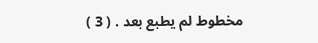مخطوط لم يطبع بعد . ( 3 )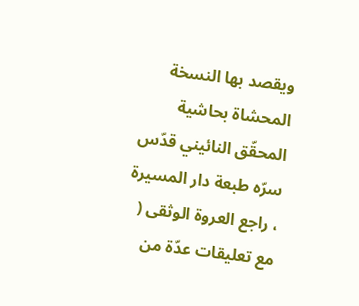ويقصد بها النسخة المحشاة بحاشية المحقّق النائيني قدّس سرّه طبعة دار المسيرة ، راجع العروة الوثقى ( مع تعليقات عدّة من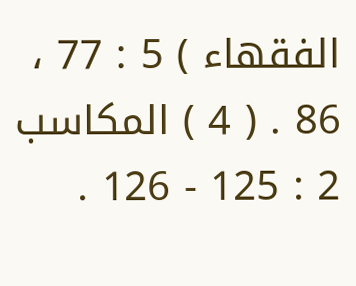الفقهاء ) 5 : 77 ، 86 . ( 4 ) المكاسب 2 : 125 - 126 .